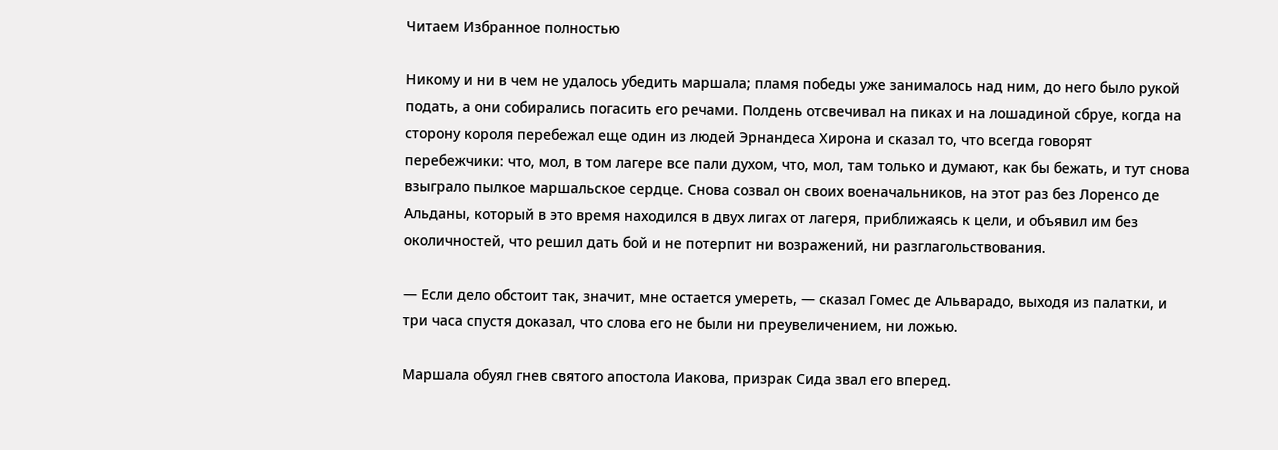Читаем Избранное полностью

Никому и ни в чем не удалось убедить маршала; пламя победы уже занималось над ним, до него было рукой подать, а они собирались погасить его речами. Полдень отсвечивал на пиках и на лошадиной сбруе, когда на сторону короля перебежал еще один из людей Эрнандеса Хирона и сказал то, что всегда говорят перебежчики: что, мол, в том лагере все пали духом, что, мол, там только и думают, как бы бежать, и тут снова взыграло пылкое маршальское сердце. Снова созвал он своих военачальников, на этот раз без Лоренсо де Альданы, который в это время находился в двух лигах от лагеря, приближаясь к цели, и объявил им без околичностей, что решил дать бой и не потерпит ни возражений, ни разглагольствования.

— Если дело обстоит так, значит, мне остается умереть, — сказал Гомес де Альварадо, выходя из палатки, и три часа спустя доказал, что слова его не были ни преувеличением, ни ложью.

Маршала обуял гнев святого апостола Иакова, призрак Сида звал его вперед.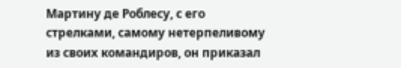Мартину де Роблесу, с его стрелками, самому нетерпеливому из своих командиров, он приказал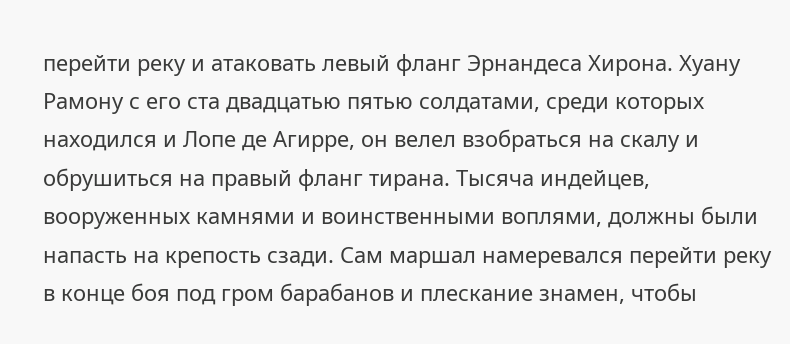перейти реку и атаковать левый фланг Эрнандеса Хирона. Хуану Рамону с его ста двадцатью пятью солдатами, среди которых находился и Лопе де Агирре, он велел взобраться на скалу и обрушиться на правый фланг тирана. Тысяча индейцев, вооруженных камнями и воинственными воплями, должны были напасть на крепость сзади. Сам маршал намеревался перейти реку в конце боя под гром барабанов и плескание знамен, чтобы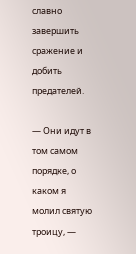славно завершить сражение и добить предателей.

— Они идут в том самом порядке, о каком я молил святую троицу, —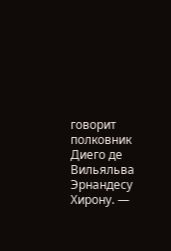говорит полковник Диего де Вильяльва Эрнандесу Хирону. —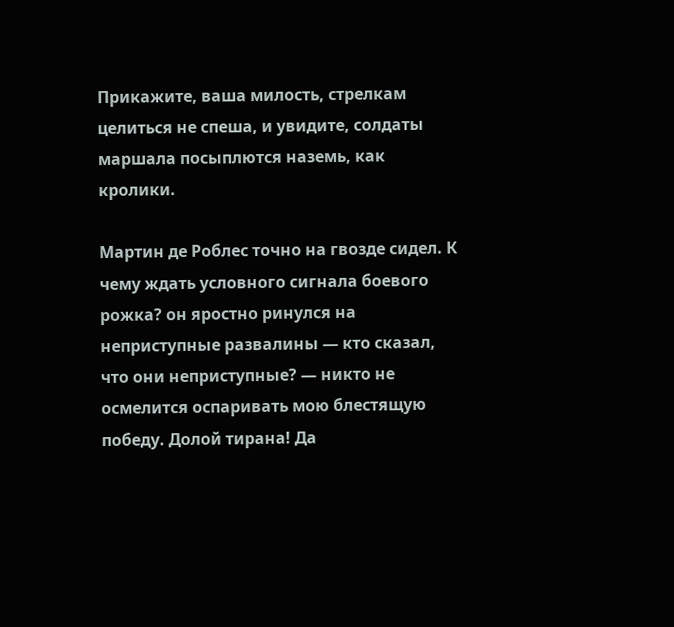Прикажите, ваша милость, стрелкам целиться не спеша, и увидите, солдаты маршала посыплются наземь, как кролики.

Мартин де Роблес точно на гвозде сидел. К чему ждать условного сигнала боевого рожка? он яростно ринулся на неприступные развалины — кто сказал, что они неприступные? — никто не осмелится оспаривать мою блестящую победу. Долой тирана! Да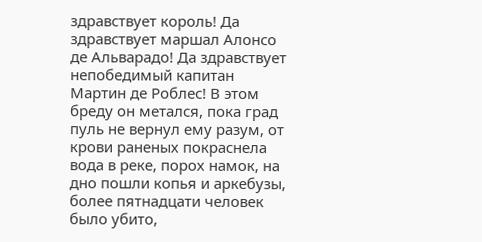здравствует король! Да здравствует маршал Алонсо де Альварадо! Да здравствует непобедимый капитан Мартин де Роблес! В этом бреду он метался, пока град пуль не вернул ему разум, от крови раненых покраснела вода в реке, порох намок, на дно пошли копья и аркебузы, более пятнадцати человек было убито,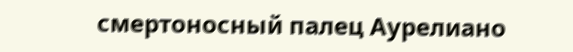смертоносный палец Аурелиано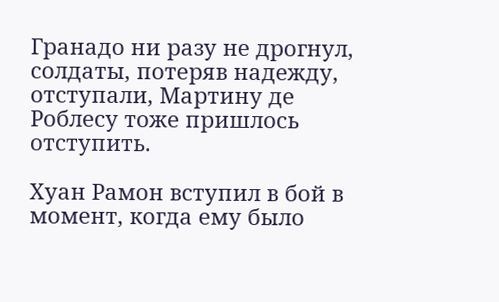Гранадо ни разу не дрогнул, солдаты, потеряв надежду, отступали, Мартину де Роблесу тоже пришлось отступить.

Хуан Рамон вступил в бой в момент, когда ему было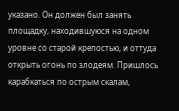указано. Он должен был занять площадку, находившуюся на одном уровне со старой крепостью, и оттуда открыть огонь по злодеям. Пришлось карабкаться по острым скалам,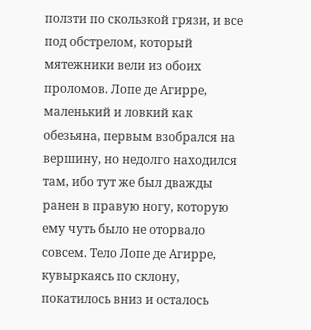ползти по скользкой грязи, и все под обстрелом, который мятежники вели из обоих проломов. Лопе де Агирре, маленький и ловкий как обезьяна, первым взобрался на вершину, но недолго находился там, ибо тут же был дважды ранен в правую ногу, которую ему чуть было не оторвало совсем. Тело Лопе де Агирре, кувыркаясь по склону, покатилось вниз и осталось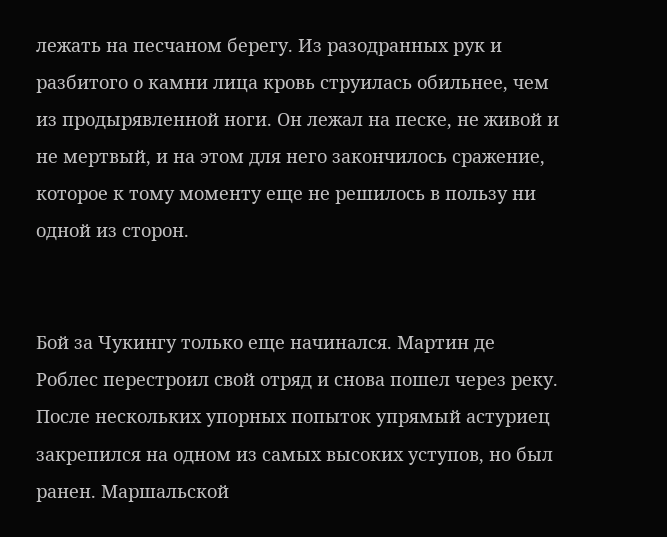лежать на песчаном берегу. Из разодранных рук и разбитого о камни лица кровь струилась обильнее, чем из продырявленной ноги. Он лежал на песке, не живой и не мертвый, и на этом для него закончилось сражение, которое к тому моменту еще не решилось в пользу ни одной из сторон.


Бой за Чукингу только еще начинался. Мартин де Роблес перестроил свой отряд и снова пошел через реку. После нескольких упорных попыток упрямый астуриец закрепился на одном из самых высоких уступов, но был ранен. Маршальской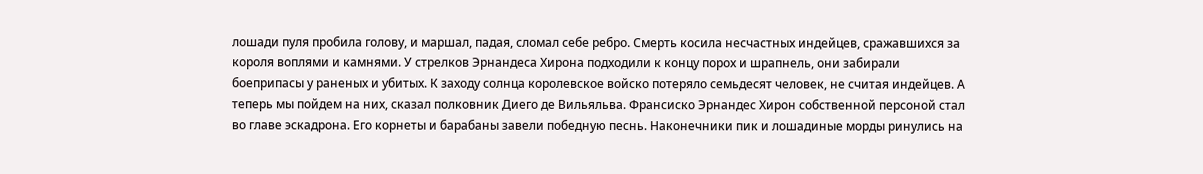лошади пуля пробила голову, и маршал, падая, сломал себе ребро. Смерть косила несчастных индейцев, сражавшихся за короля воплями и камнями. У стрелков Эрнандеса Хирона подходили к концу порох и шрапнель, они забирали боеприпасы у раненых и убитых. К заходу солнца королевское войско потеряло семьдесят человек, не считая индейцев. А теперь мы пойдем на них, сказал полковник Диего де Вильяльва. Франсиско Эрнандес Хирон собственной персоной стал во главе эскадрона. Его корнеты и барабаны завели победную песнь. Наконечники пик и лошадиные морды ринулись на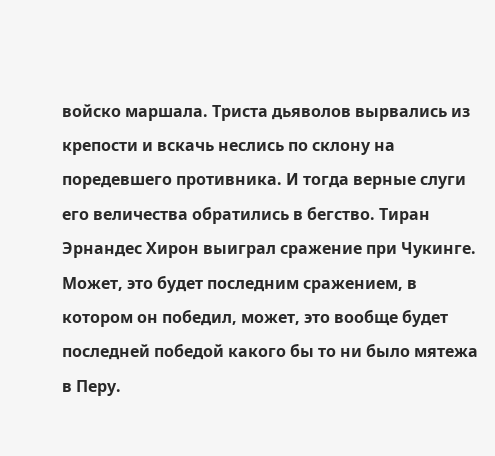войско маршала. Триста дьяволов вырвались из крепости и вскачь неслись по склону на поредевшего противника. И тогда верные слуги его величества обратились в бегство. Тиран Эрнандес Хирон выиграл сражение при Чукинге. Может, это будет последним сражением, в котором он победил, может, это вообще будет последней победой какого бы то ни было мятежа в Перу.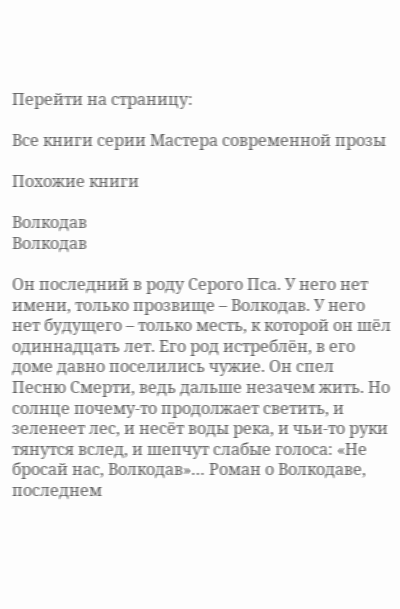Перейти на страницу:

Все книги серии Мастера современной прозы

Похожие книги

Волкодав
Волкодав

Он последний в роду Серого Пса. У него нет имени, только прозвище – Волкодав. У него нет будущего – только месть, к которой он шёл одиннадцать лет. Его род истреблён, в его доме давно поселились чужие. Он спел Песню Смерти, ведь дальше незачем жить. Но солнце почему-то продолжает светить, и зеленеет лес, и несёт воды река, и чьи-то руки тянутся вслед, и шепчут слабые голоса: «Не бросай нас, Волкодав»… Роман о Волкодаве, последнем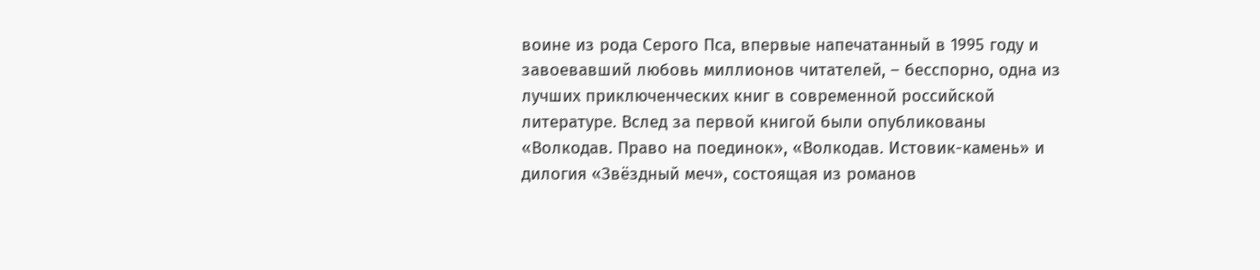воине из рода Серого Пса, впервые напечатанный в 1995 году и завоевавший любовь миллионов читателей, – бесспорно, одна из лучших приключенческих книг в современной российской литературе. Вслед за первой книгой были опубликованы «Волкодав. Право на поединок», «Волкодав. Истовик-камень» и дилогия «Звёздный меч», состоящая из романов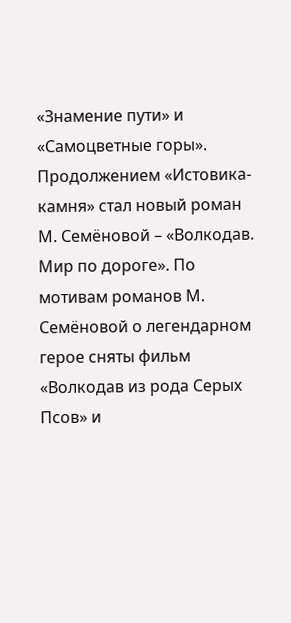«Знамение пути» и «Самоцветные горы». Продолжением «Истовика-камня» стал новый роман М. Семёновой – «Волкодав. Мир по дороге». По мотивам романов М. Семёновой о легендарном герое сняты фильм «Волкодав из рода Серых Псов» и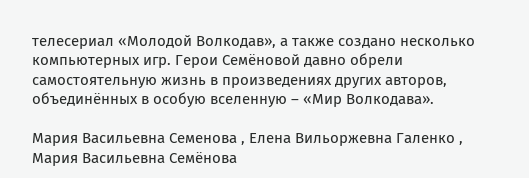телесериал «Молодой Волкодав», а также создано несколько компьютерных игр. Герои Семёновой давно обрели самостоятельную жизнь в произведениях других авторов, объединённых в особую вселенную – «Мир Волкодава».

Мария Васильевна Семенова , Елена Вильоржевна Галенко , Мария Васильевна Семёнова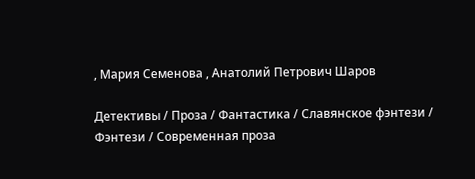, Мария Семенова , Анатолий Петрович Шаров

Детективы / Проза / Фантастика / Славянское фэнтези / Фэнтези / Современная проза